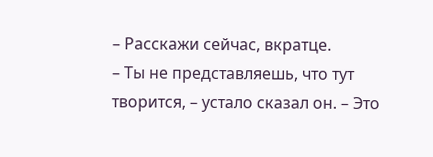– Расскажи сейчас, вкратце.
– Ты не представляешь, что тут творится, – устало сказал он. – Это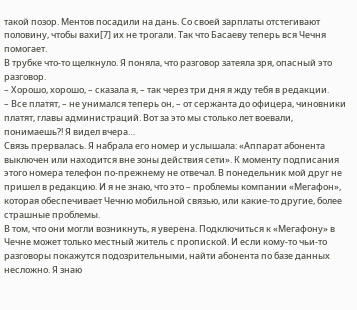такой позор. Ментов посадили на дань. Со своей зарплаты отстегивают половину, чтобы вахи[7] их не трогали. Так что Басаеву теперь вся Чечня помогает.
В трубке что-то щелкнуло. Я поняла, что разговор затеяла зря, опасный это разговор.
– Хорошо, хорошо, – сказала я, – так через три дня я жду тебя в редакции.
– Все платят, – не унимался теперь он, – от сержанта до офицера, чиновники платят, главы администраций. Вот за это мы столько лет воевали, понимаешь?! Я видел вчера…
Связь прервалась. Я набрала его номер и услышала: «Аппарат абонента выключен или находится вне зоны действия сети». К моменту подписания этого номера телефон по-прежнему не отвечал. В понедельник мой друг не пришел в редакцию. И я не знаю, что это – проблемы компании «Мегафон», которая обеспечивает Чечню мобильной связью, или какие-то другие, более страшные проблемы.
В том, что они могли возникнуть, я уверена. Подключиться к «Мегафону» в Чечне может только местный житель с пропиской. И если кому-то чьи-то разговоры покажутся подозрительными, найти абонента по базе данных несложно. Я знаю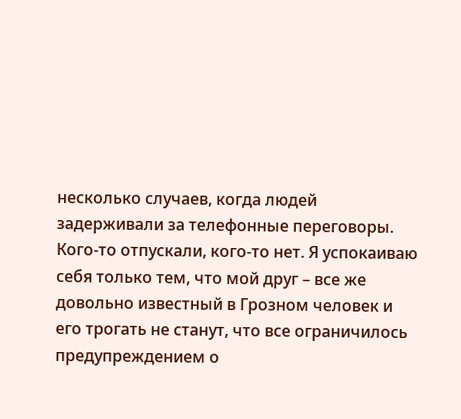несколько случаев, когда людей задерживали за телефонные переговоры. Кого-то отпускали, кого-то нет. Я успокаиваю себя только тем, что мой друг – все же довольно известный в Грозном человек и его трогать не станут, что все ограничилось предупреждением о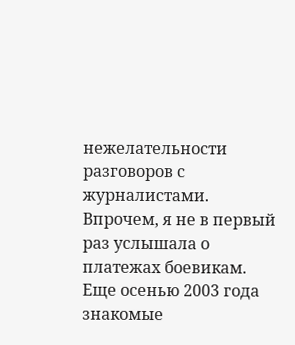нежелательности разговоров с журналистами.
Впрочем, я не в первый раз услышала о платежах боевикам. Еще осенью 2003 года знакомые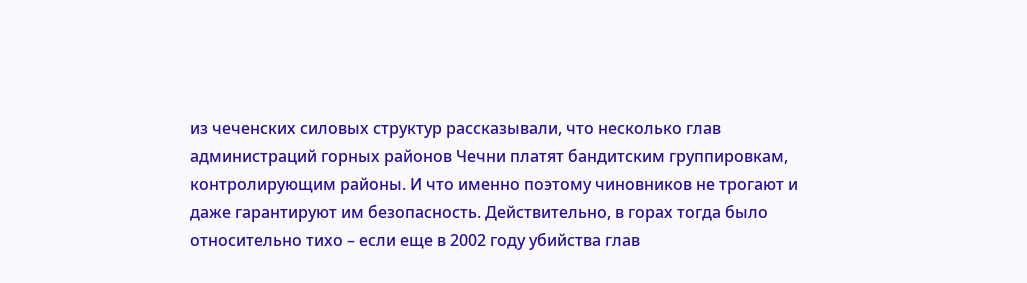из чеченских силовых структур рассказывали, что несколько глав администраций горных районов Чечни платят бандитским группировкам, контролирующим районы. И что именно поэтому чиновников не трогают и даже гарантируют им безопасность. Действительно, в горах тогда было относительно тихо – если еще в 2002 году убийства глав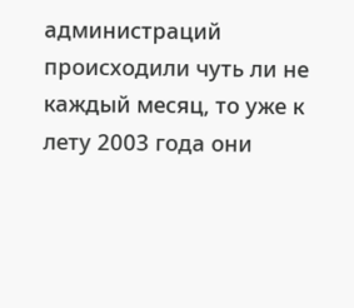администраций происходили чуть ли не каждый месяц, то уже к лету 2003 года они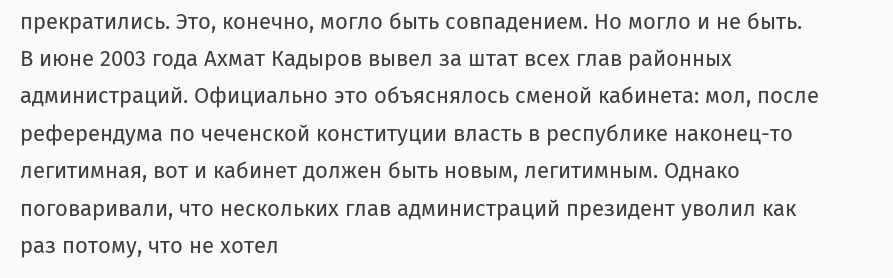прекратились. Это, конечно, могло быть совпадением. Но могло и не быть.
В июне 2003 года Ахмат Кадыров вывел за штат всех глав районных администраций. Официально это объяснялось сменой кабинета: мол, после референдума по чеченской конституции власть в республике наконец-то легитимная, вот и кабинет должен быть новым, легитимным. Однако поговаривали, что нескольких глав администраций президент уволил как раз потому, что не хотел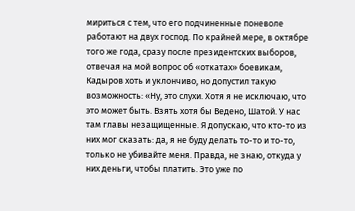мириться с тем, что его подчиненные поневоле работают на двух господ. По крайней мере, в октябре того же года, сразу после президентских выборов, отвечая на мой вопрос об «откатах» боевикам, Кадыров хоть и уклончиво, но допустил такую возможность: «Ну, это слухи. Хотя я не исключаю, что это может быть. Взять хотя бы Ведено, Шатой. У нас там главы незащищенные. Я допускаю, что кто-то из них мог сказать: да, я не буду делать то-то и то-то, только не убивайте меня. Правда, не знаю, откуда у них деньги, чтобы платить. Это уже по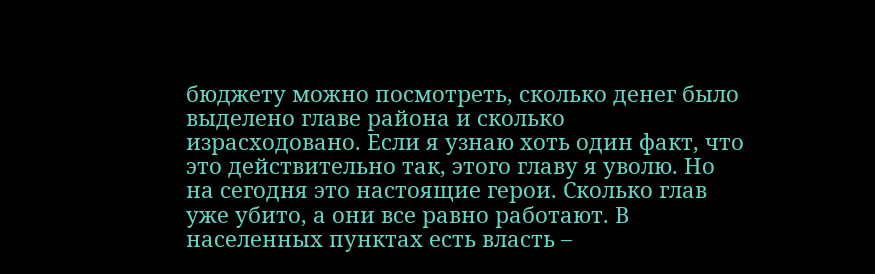бюджету можно посмотреть, сколько денег было выделено главе района и сколько израсходовано. Если я узнаю хоть один факт, что это действительно так, этого главу я уволю. Но на сегодня это настоящие герои. Сколько глав уже убито, а они все равно работают. В населенных пунктах есть власть –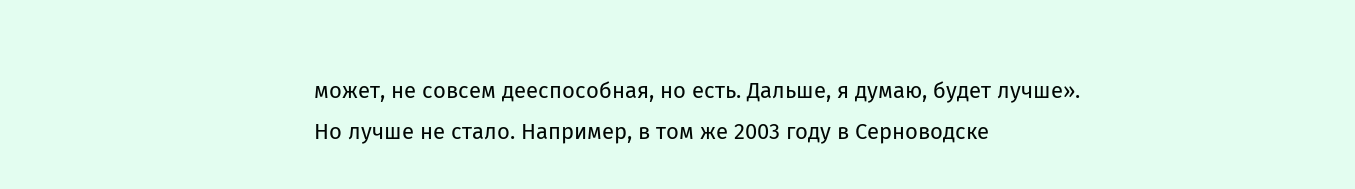может, не совсем дееспособная, но есть. Дальше, я думаю, будет лучше».
Но лучше не стало. Например, в том же 2003 году в Серноводске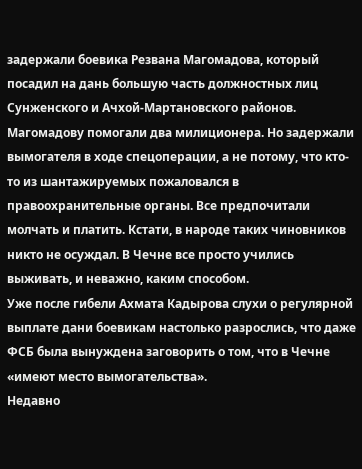задержали боевика Резвана Магомадова, который посадил на дань большую часть должностных лиц Сунженского и Ачхой-Мартановского районов. Магомадову помогали два милиционера. Но задержали вымогателя в ходе спецоперации, а не потому, что кто-то из шантажируемых пожаловался в правоохранительные органы. Все предпочитали молчать и платить. Кстати, в народе таких чиновников никто не осуждал. В Чечне все просто учились выживать, и неважно, каким способом.
Уже после гибели Ахмата Кадырова слухи о регулярной выплате дани боевикам настолько разрослись, что даже ФСБ была вынуждена заговорить о том, что в Чечне «имеют место вымогательства».
Недавно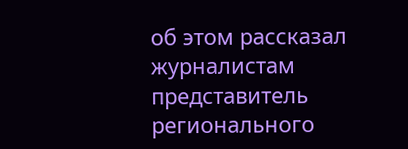об этом рассказал журналистам представитель регионального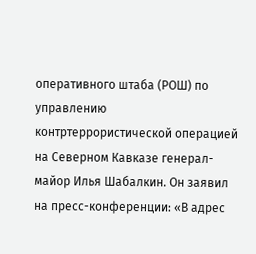оперативного штаба (РОШ) по управлению контртеррористической операцией на Северном Кавказе генерал-майор Илья Шабалкин. Он заявил на пресс-конференции: «В адрес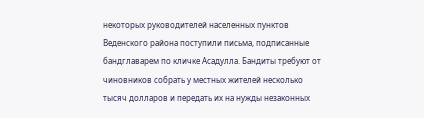некоторых руководителей населенных пунктов Веденского района поступили письма, подписанные бандглаварем по кличке Асадулла. Бандиты требуют от чиновников собрать у местных жителей несколько тысяч долларов и передать их на нужды незаконных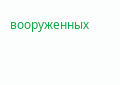вооруженных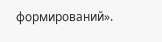формирований».